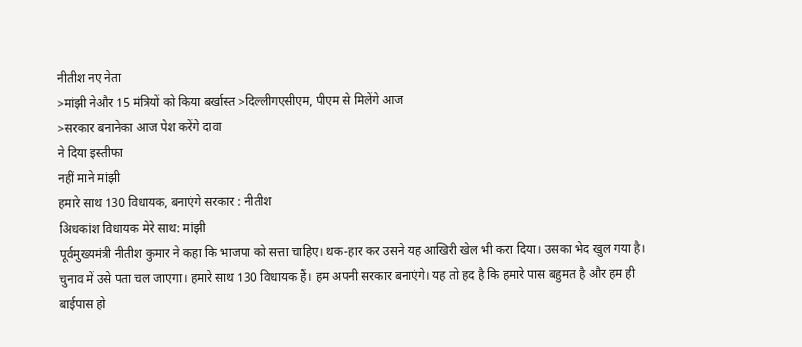नीतीश नए नेता
>मांझी नेऔर 15 मंत्रियों को किया बर्खास्त >दिल्लीगएसीएम, पीएम से मिलेंगे आज
>सरकार बनानेका आज पेश करेंगे दावा
ने दिया इस्तीफा
नहीं माने मांझी
हमारे साथ 130 विधायक, बनाएंगे सरकार : नीतीश
अिधकांश विधायक मेरे साथ: मांझी
पूर्वमुख्यमंत्री नीतीश कुमार ने कहा कि भाजपा को सत्ता चाहिए। थक-हार कर उसने यह आखिरी खेल भी करा दिया। उसका भेद खुल गया है। चुनाव में उसे पता चल जाएगा। हमारे साथ 130 विधायक हैं। हम अपनी सरकार बनाएंगे। यह तो हद है कि हमारे पास बहुमत है और हम ही बाईपास हो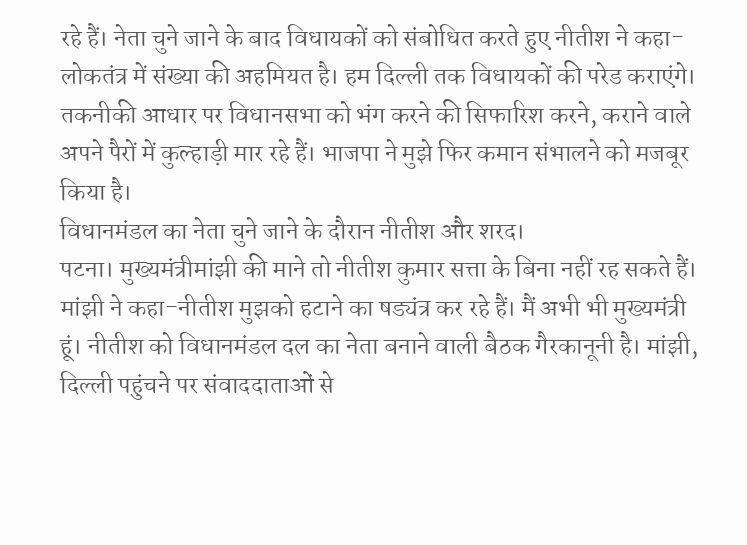रहे हैं। नेता चुने जाने के बाद विधायकों को संबोधित करते हुए नीतीश ने कहा-लोकतंत्र में संख्या की अहमियत है। हम दिल्ली तक विधायकों की परेड कराएंगे। तकनीकी आधार पर विधानसभा को भंग करने की सिफारिश करने, कराने वाले अपने पैरों में कुल्हाड़ी मार रहे हैं। भाजपा ने मुझे फिर कमान संभालने को मजबूर किया है।
विधानमंडल का नेता चुने जाने के दौरान नीतीश और शरद।
पटना। मुख्यमंत्रीमांझी की माने तो नीतीश कुमार सत्ता के बिना नहीं रह सकते हैं। मांझी ने कहा-नीतीश मुझको हटाने का षड्यंत्र कर रहे हैं। मैं अभी भी मुख्यमंत्री हूं। नीतीश को विधानमंडल दल का नेता बनाने वाली बैठक गैरकानूनी है। मांझी, दिल्ली पहुंचने पर संवाददाताओं से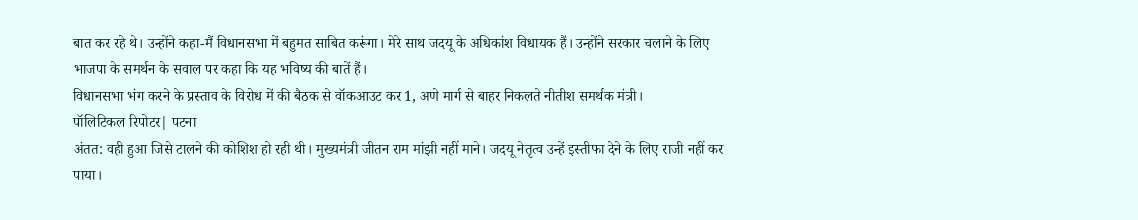बात कर रहे थे। उन्होंने कहा-मैं विधानसभा में बहुमत साबित करूंगा। मेरे साथ जदयू के अधिकांश विधायक हैं। उन्होंने सरकार चलाने के लिए भाजपा के समर्थन के सवाल पर कहा कि यह भविष्य की बातें हैं।
विधानसभा भंग करने के प्रस्ताव के विरोध में की बैठक से वॉकआउट कर 1, अणे मार्ग से बाहर निकलते नीतीश समर्थक मंत्री।
पॉलिटिकल रिपोटर| पटना
अंतत: वही हुआ जिसे टालने की कोशिश हो रही थी। मुख्यमंत्री जीतन राम मांझी नहीं माने। जदयू नेतृत्व उन्हें इस्तीफा देने के लिए राजी नहीं कर पाया।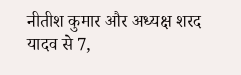नीतीश कुमार और अध्यक्ष शरद यादव से 7,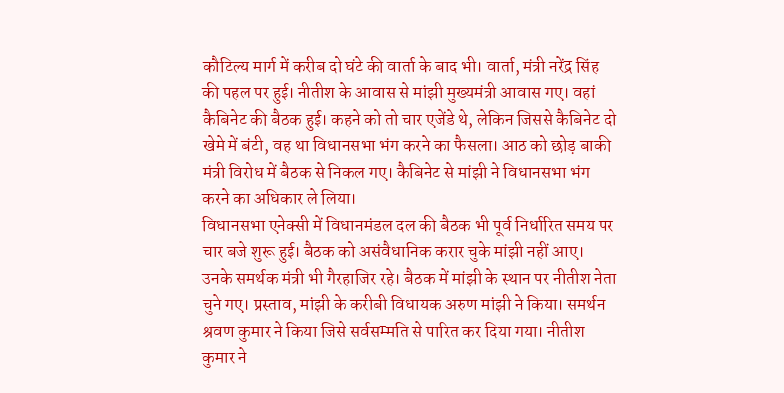कौटिल्य मार्ग में करीब दो घंटे की वार्ता के बाद भी। वार्ता, मंत्री नरेंद्र सिंह की पहल पर हुई। नीतीश के आवास से मांझी मुख्यमंत्री आवास गए। वहां कैबिनेट की बैठक हुई। कहने को तो चार एजेंडे थे, लेकिन जिससे कैबिनेट दो खेमे में बंटी, वह था विधानसभा भंग करने का फैसला। आठ को छोड़ बाकी मंत्री विरोध में बैठक से निकल गए। कैबिनेट से मांझी ने विधानसभा भंग करने का अधिकार ले लिया।
विधानसभा एनेक्सी में विधानमंडल दल की बैठक भी पूर्व निर्धारित समय पर चार बजे शुरू हुई। बैठक को असंवैधानिक करार चुके मांझी नहीं आए। उनके समर्थक मंत्री भी गैरहाजिर रहे। बैठक में मांझी के स्थान पर नीतीश नेता चुने गए। प्रस्ताव, मांझी के करीबी विधायक अरुण मांझी ने किया। समर्थन श्रवण कुमार ने किया जिसे सर्वसम्मति से पारित कर दिया गया। नीतीश कुमार ने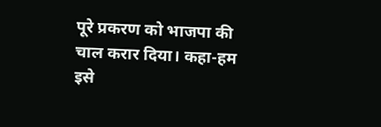पूरे प्रकरण को भाजपा की चाल करार दिया। कहा-हम इसे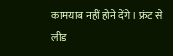कामयाब नहीं होने देंगे। फ्रंट से लीड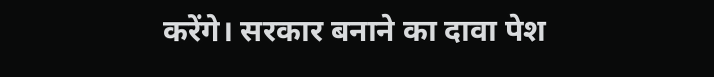करेंगे। सरकार बनाने का दावा पेश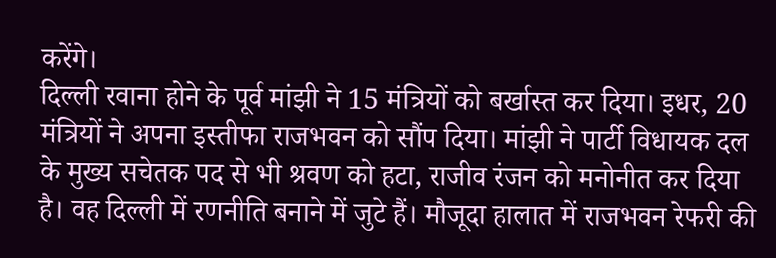करेंगे।
दिल्ली रवाना होने के पूर्व मांझी ने 15 मंत्रियों को बर्खास्त कर दिया। इधर, 20 मंत्रियों ने अपना इस्तीफा राजभवन को सौंप दिया। मांझी ने पार्टी विधायक दल के मुख्य सचेतक पद से भी श्रवण को हटा, राजीव रंजन को मनोनीत कर दिया है। वह दिल्ली में रणनीति बनाने में जुटे हैं। मौजूदा हालात में राजभवन रेफरी की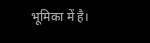भूमिका में है।